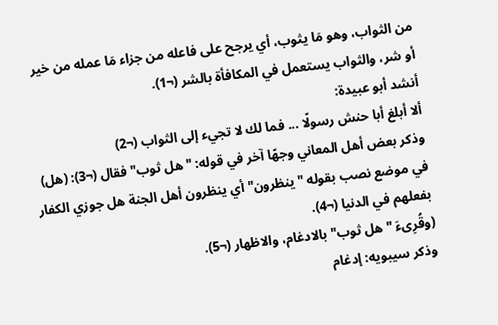من الثواب، وهو مَا يثوب، أي يرجح على فاعله من جزاء مَا عمله من خير أو شر، والثواب يستعمل في المكافأة بالشر (¬1).
أنشد أبو عبيدة:
ألا أبلغ أبا حنش رسولًا ... فما لك لا تجيء إلى الثواب (¬2)
وذكر بعض أهل المعاني وجهًا آخر في قوله: "هل ثوب" فقال (¬3): (هل) في موضع نصب بقوله "ينظرون" أي ينظرون أهل الجنة هل جوزي الكفار بفعلهم في الدنيا (¬4).
(وقُرِىءَ "هل ثوب" بالادغام، والاظهار (¬5).
وذكر سيبويه: إدغام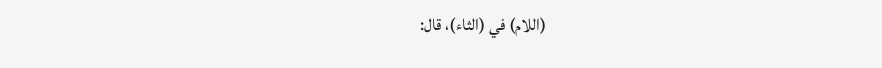(اللام) في (الثاء)، قال: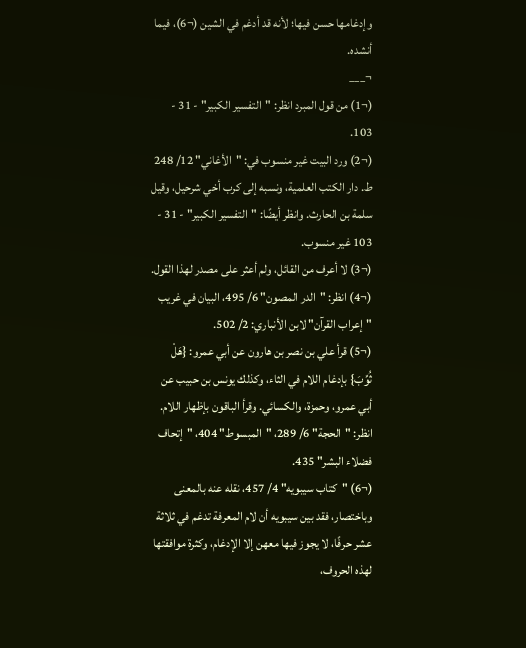وإدغامها حسن فيها؛ لأنه قد أدغم في الشين (¬6)، فيما أنشده.
¬___
(¬1) من قول المبرد انظر: "التفسير الكبير" - 31 - 103.
(¬2) ورد البيت غير منسوب في: "الأغاني" 12/ 248 ط. دار الكتب العلمية، ونسبه إلى كرب أخي شرحيل، وقيل سلمة بن الحارث. وانظر أيضًا: "التفسير الكبير" - 31 - 103 غير منسوب.
(¬3) لا أعرف من القائل، ولم أعثر على مصدر لهذا القول.
(¬4) انظر: "الدر المصون" 6/ 495، البيان في غريب "إعراب القرآن" لابن الأنباري: 2/ 502.
(¬5) قرأ علي بن نصر بن هارون عن أبي عمرو: {هَلْ ثُوِّبَ} بإدغام اللام في الثاء، وكذلك يونس بن حبيب عن أبي عمرو، وحمزة، والكسائي. وقرأ الباقون بإظهار اللام.
انظر: "الحجة" 6/ 289، "المبسوط" 404، "إتحاف فضلاء البشر" 435.
(¬6) "كتاب سيبويه" 4/ 457، نقله عنه بالمعنى وباختصار، فقد بين سيبويه أن لام المعرفة تدغم في ثلاثة عشر حرفًا، لا يجوز فيها معهن إلا الإدغام، وكثرة موافقتها لهذه الحروف،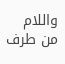واللام من طرف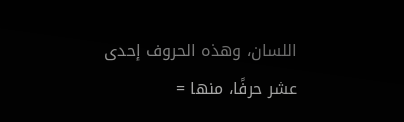اللسان، وهذه الحروف إحدى عشر حرفًا، منها =